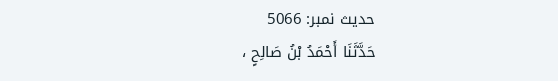حدیث نمبر: 5066
حَدَّثَنَا أَحْمَدُ بْنُ صَالِحٍ ،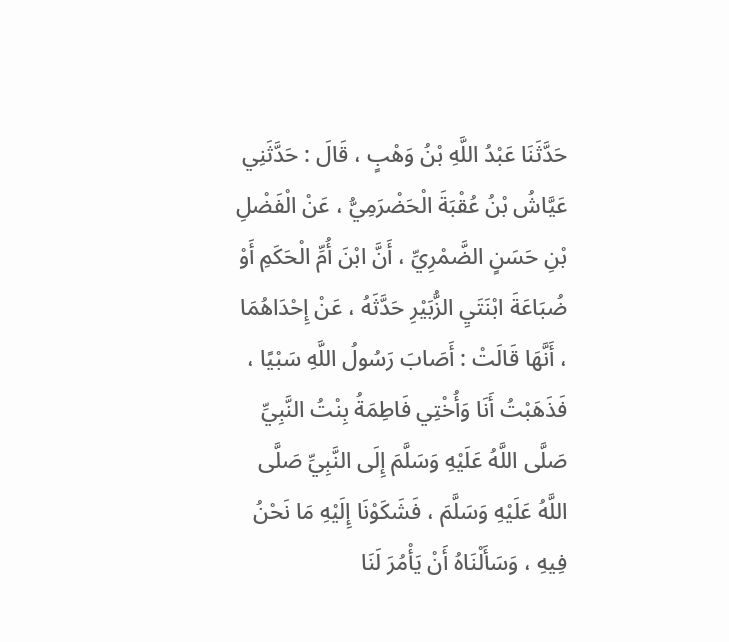حَدَّثَنَا عَبْدُ اللَّهِ بْنُ وَهْبٍ ، قَالَ : حَدَّثَنِي عَيَّاشُ بْنُ عُقْبَةَ الْحَضْرَمِيُّ ، عَنْ الْفَضْلِ بْنِ حَسَنٍ الضَّمْرِيِّ ، أَنَّ ابْنَ أُمِّ الْحَكَمِ أَوْ ضُبَاعَةَ ابْنَتَيِ الزُّبَيْرِ حَدَّثَهُ ، عَنْ إِحْدَاهُمَا ، أَنَّهَا قَالَتْ : أَصَابَ رَسُولُ اللَّهِ سَبْيًا ، فَذَهَبْتُ أَنَا وَأُخْتِي فَاطِمَةُ بِنْتُ النَّبِيِّ صَلَّى اللَّهُ عَلَيْهِ وَسَلَّمَ إِلَى النَّبِيِّ صَلَّى اللَّهُ عَلَيْهِ وَسَلَّمَ ، فَشَكَوْنَا إِلَيْهِ مَا نَحْنُ فِيهِ ، وَسَأَلْنَاهُ أَنْ يَأْمُرَ لَنَا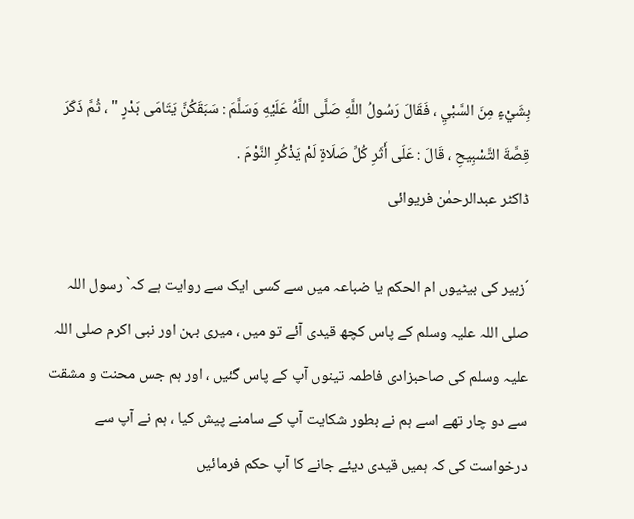بِشَيْءٍ مِنَ السَّبْيِ ، فَقَالَ رَسُولُ اللَّهِ صَلَّى اللَّهُ عَلَيْهِ وَسَلَّمَ : سَبَقَكُنَّ يَتَامَى بَدْرٍ " ، ثُمَّ ذَكَرَ قِصَّةَ التَّسْبِيحِ ، قَالَ : عَلَى أَثَرِ كُلِّ صَلَاةٍ لَمْ يَذْكُرِ النَّوْمَ .
ڈاکٹر عبدالرحمٰن فریوائی

´زبیر کی بیٹیوں ام الحکم یا ضباعہ میں سے کسی ایک سے روایت ہے کہ` رسول اللہ صلی اللہ علیہ وسلم کے پاس کچھ قیدی آئے تو میں ، میری بہن اور نبی اکرم صلی اللہ علیہ وسلم کی صاحبزادی فاطمہ تینوں آپ کے پاس گئیں ، اور ہم جس محنت و مشقت سے دو چار تھے اسے ہم نے بطور شکایت آپ کے سامنے پیش کیا ، ہم نے آپ سے درخواست کی کہ ہمیں قیدی دیئے جانے کا آپ حکم فرمائیں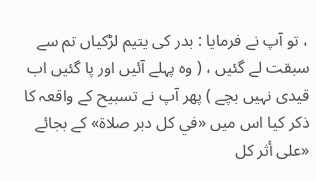، تو آپ نے فرمایا : بدر کی یتیم لڑکیاں تم سے سبقت لے گئیں ، ( وہ پہلے آئیں اور پا گئیں اب قیدی نہیں بچے ) پھر آپ نے تسبیح کے واقعہ کا ذکر کیا اس میں «في كل دبر صلاة» کے بجائے «على أثر كل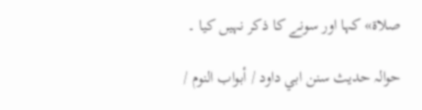صلاة» کہا اور سونے کا ذکر نہیں کیا ۔

حوالہ حدیث سنن ابي داود / أبواب النوم /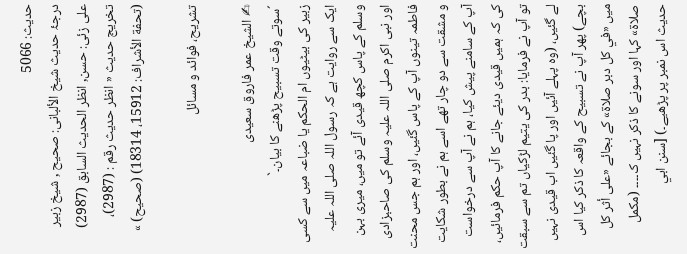حدیث: 5066
درجۂ حدیث شیخ الألبانی: صحيح , شیخ زبیر علی زئی: حسن, انظر الحديث السابق (2987)
تخریج حدیث « انظر حدیث رقم : (2987)، (تحفة الأشراف: 15912، 18314) (صحیح) »

تشریح، فوائد و مسائل

✍ الشیخ عمر فاروق سعیدی
´سوتے وقت تسبیح پڑھنے کا بیان۔`
زبیر کی بیٹیوں ام الحکم یا ضباعہ میں سے کسی ایک سے روایت ہے کہ رسول اللہ صلی اللہ علیہ وسلم کے پاس کچھ قیدی آئے تو میں، میری بہن اور نبی اکرم صلی اللہ علیہ وسلم کی صاحبزادی فاطمہ تینوں آپ کے پاس گئیں، اور ہم جس محنت و مشقت سے دو چار تھے اسے ہم نے بطور شکایت آپ کے سامنے پیش کیا، ہم نے آپ سے درخواست کی کہ ہمیں قیدی دیئے جانے کا آپ حکم فرمائیں، تو آپ نے فرمایا: بدر کی یتیم لڑکیاں تم سے سبقت لے گئیں، (وہ پہلے آئیں اور پا گئیں اب قیدی نہیں بچے) پھر آپ نے تسبیح کے واقعہ کا ذکر کیا اس میں «في كل دبر صلاة» کے بجائے «على أثر كل صلاة» کہا اور سونے کا ذکر نہیں ک۔۔۔۔ (مکمل حدیث اس نمبر پر پڑھیے۔) [سنن ابي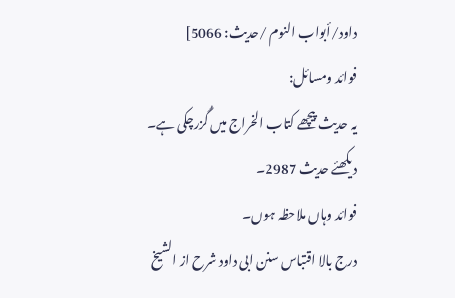داود/أبواب النوم /حدیث: 5066]
فوائد ومسائل:
یہ حدیث پیچھے کتاب الخراج میں گُزرچکی ہے۔
دیکھئے حدیث 2987۔
فوائد وہاں ملاحظہ ہوں۔
درج بالا اقتباس سنن ابی داود شرح از الشیخ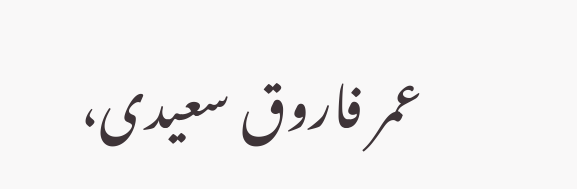عمر فاروق سعیدی،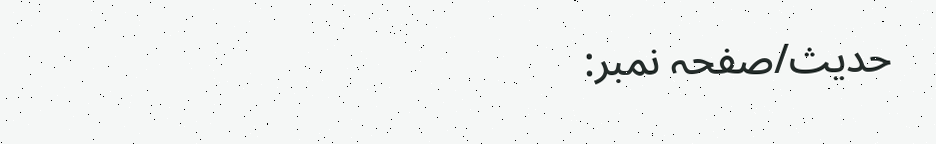حدیث/صفحہ نمبر: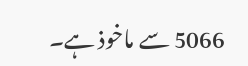5066 سے ماخوذ ہے۔